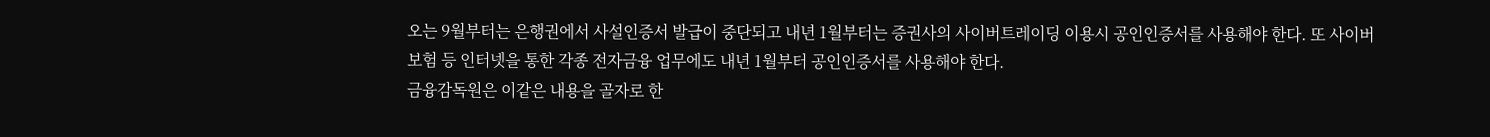오는 9월부터는 은행권에서 사설인증서 발급이 중단되고 내년 1월부터는 증권사의 사이버트레이딩 이용시 공인인증서를 사용해야 한다. 또 사이버 보험 등 인터넷을 통한 각종 전자금융 업무에도 내년 1월부터 공인인증서를 사용해야 한다.
금융감독원은 이같은 내용을 골자로 한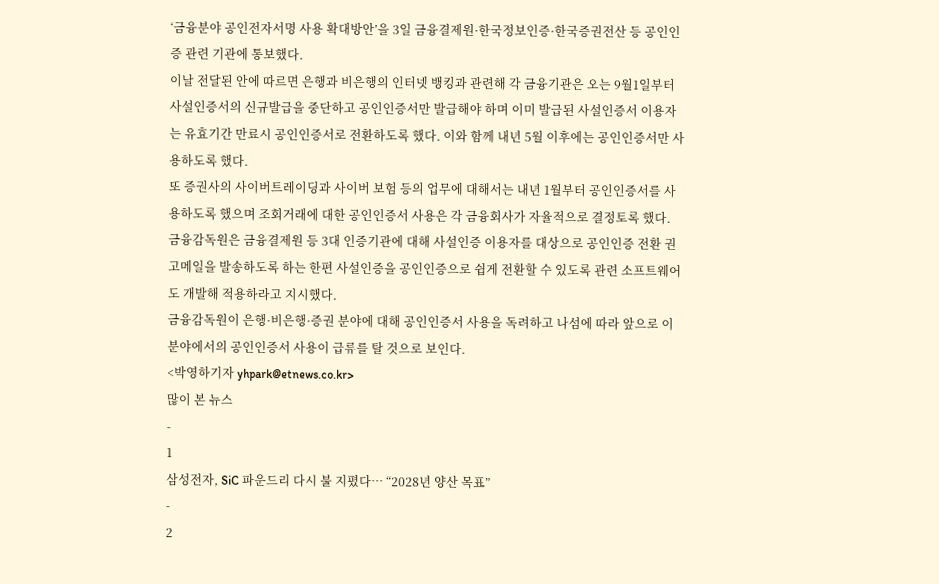‘금융분야 공인전자서명 사용 확대방안’을 3일 금융결제원·한국정보인증·한국증권전산 등 공인인증 관련 기관에 통보했다.
이날 전달된 안에 따르면 은행과 비은행의 인터넷 뱅킹과 관련해 각 금융기관은 오는 9월1일부터 사설인증서의 신규발급을 중단하고 공인인증서만 발급해야 하며 이미 발급된 사설인증서 이용자는 유효기간 만료시 공인인증서로 전환하도록 했다. 이와 함께 내년 5월 이후에는 공인인증서만 사용하도록 했다.
또 증권사의 사이버트레이딩과 사이버 보험 등의 업무에 대해서는 내년 1월부터 공인인증서를 사용하도록 했으며 조회거래에 대한 공인인증서 사용은 각 금융회사가 자율적으로 결정토록 했다.
금융감독원은 금융결제원 등 3대 인증기관에 대해 사설인증 이용자를 대상으로 공인인증 전환 권고메일을 발송하도록 하는 한편 사설인증을 공인인증으로 쉽게 전환할 수 있도록 관련 소프트웨어도 개발해 적용하라고 지시했다.
금융감독원이 은행·비은행·증권 분야에 대해 공인인증서 사용을 독려하고 나섬에 따라 앞으로 이 분야에서의 공인인증서 사용이 급류를 탈 것으로 보인다.
<박영하기자 yhpark@etnews.co.kr>
많이 본 뉴스
-
1
삼성전자, SiC 파운드리 다시 불 지폈다… “2028년 양산 목표”
-
2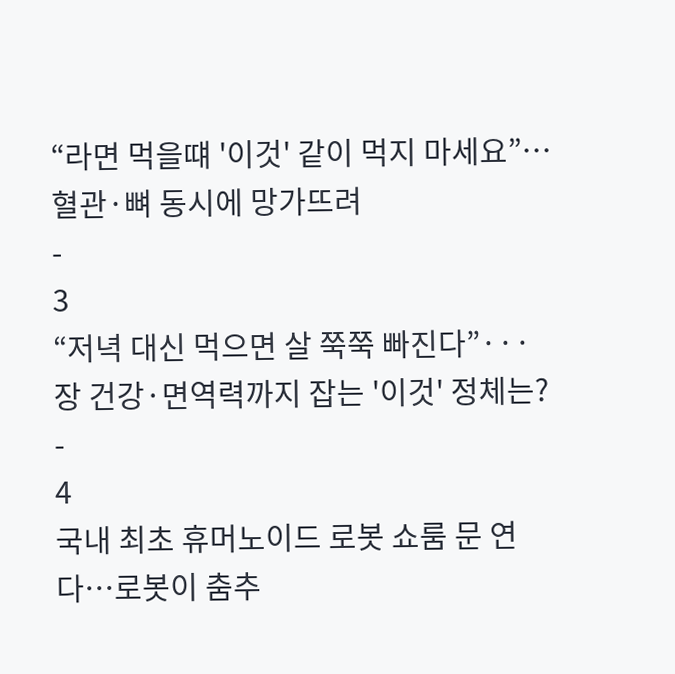“라면 먹을떄 '이것' 같이 먹지 마세요”…혈관·뼈 동시에 망가뜨려
-
3
“저녁 대신 먹으면 살 쭉쭉 빠진다”···장 건강·면역력까지 잡는 '이것' 정체는?
-
4
국내 최초 휴머노이드 로봇 쇼룸 문 연다…로봇이 춤추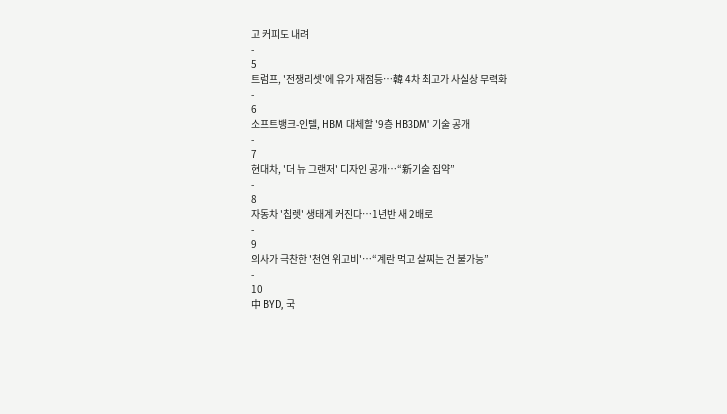고 커피도 내려
-
5
트럼프, '전쟁리셋'에 유가 재점등…韓 4차 최고가 사실상 무력화
-
6
소프트뱅크-인텔, HBM 대체할 '9층 HB3DM' 기술 공개
-
7
현대차, '더 뉴 그랜저' 디자인 공개…“新기술 집약”
-
8
자동차 '칩렛' 생태계 커진다…1년반 새 2배로
-
9
의사가 극찬한 '천연 위고비'…“계란 먹고 살찌는 건 불가능”
-
10
中 BYD, 국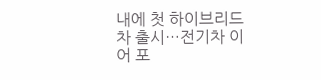내에 첫 하이브리드차 출시…전기차 이어 포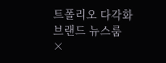트폴리오 다각화
브랜드 뉴스룸
×